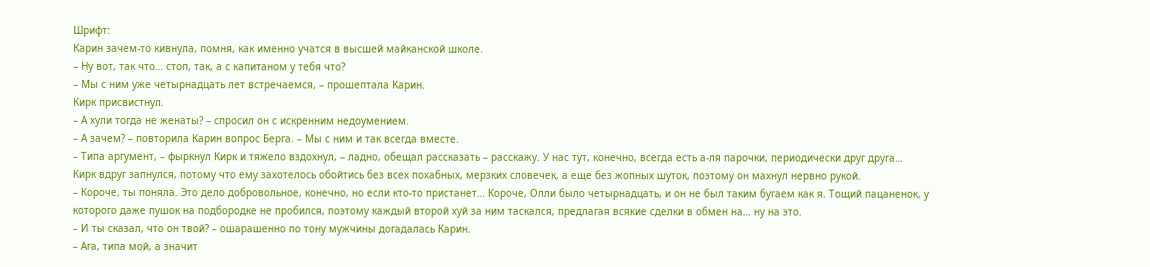Шрифт:
Карин зачем-то кивнула, помня, как именно учатся в высшей майканской школе.
– Ну вот, так что… стоп, так, а с капитаном у тебя что?
– Мы с ним уже четырнадцать лет встречаемся, – прошептала Карин.
Кирк присвистнул.
– А хули тогда не женаты? – спросил он с искренним недоумением.
– А зачем? – повторила Карин вопрос Берга. – Мы с ним и так всегда вместе.
– Типа аргумент, – фыркнул Кирк и тяжело вздохнул, – ладно, обещал рассказать – расскажу. У нас тут, конечно, всегда есть а-ля парочки, периодически друг друга…
Кирк вдруг запнулся, потому что ему захотелось обойтись без всех похабных, мерзких словечек, а еще без жопных шуток, поэтому он махнул нервно рукой.
– Короче, ты поняла. Это дело добровольное, конечно, но если кто-то пристанет… Короче, Олли было четырнадцать, и он не был таким бугаем как я. Тощий пацаненок, у которого даже пушок на подбородке не пробился, поэтому каждый второй хуй за ним таскался, предлагая всякие сделки в обмен на… ну на это.
– И ты сказал, что он твой? – ошарашенно по тону мужчины догадалась Карин.
– Ага, типа мой, а значит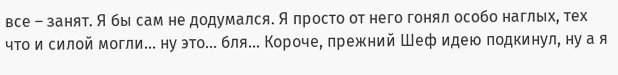все – занят. Я бы сам не додумался. Я просто от него гонял особо наглых, тех что и силой могли… ну это… бля… Короче, прежний Шеф идею подкинул, ну а я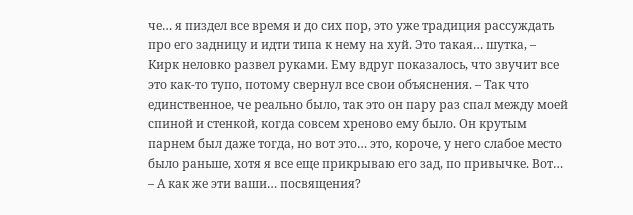че… я пиздел все время и до сих пор, это уже традиция рассуждать про его задницу и идти типа к нему на хуй. Это такая… шутка, – Кирк неловко развел руками. Ему вдруг показалось, что звучит все это как-то тупо, потому свернул все свои объяснения. – Так что единственное, че реально было, так это он пару раз спал между моей спиной и стенкой, когда совсем хреново ему было. Он крутым парнем был даже тогда, но вот это… это, короче, у него слабое место было раньше, хотя я все еще прикрываю его зад, по привычке. Вот…
– А как же эти ваши… посвящения?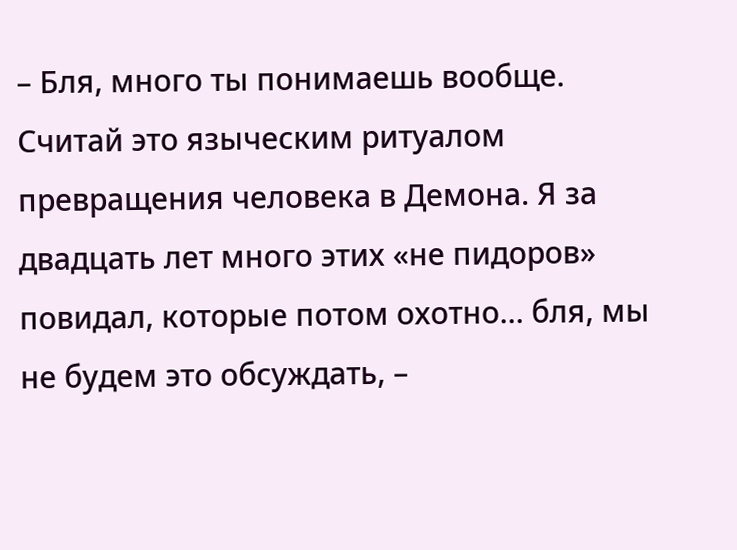– Бля, много ты понимаешь вообще. Считай это языческим ритуалом превращения человека в Демона. Я за двадцать лет много этих «не пидоров» повидал, которые потом охотно… бля, мы не будем это обсуждать, –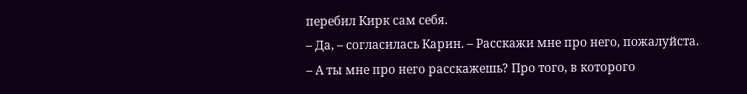перебил Кирк сам себя.
– Да, – согласилась Карин. – Расскажи мне про него, пожалуйста.
– А ты мне про него расскажешь? Про того, в которого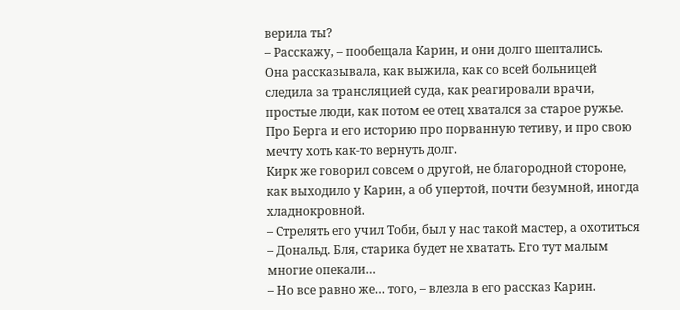верила ты?
– Расскажу, – пообещала Карин, и они долго шептались.
Она рассказывала, как выжила, как со всей больницей следила за трансляцией суда, как реагировали врачи, простые люди, как потом ее отец хватался за старое ружье. Про Берга и его историю про порванную тетиву, и про свою мечту хоть как-то вернуть долг.
Кирк же говорил совсем о другой, не благородной стороне, как выходило у Карин, а об упертой, почти безумной, иногда хладнокровной.
– Стрелять его учил Тоби, был у нас такой мастер, а охотиться – Дональд. Бля, старика будет не хватать. Его тут малым многие опекали…
– Но все равно же… того, – влезла в его рассказ Карин.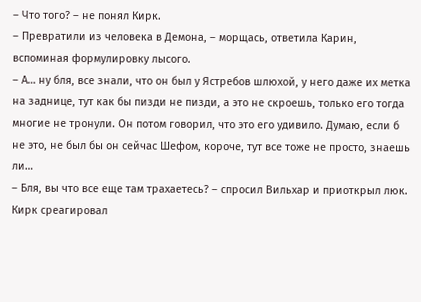– Что того? – не понял Кирк.
– Превратили из человека в Демона, – морщась, ответила Карин, вспоминая формулировку лысого.
– А… ну бля, все знали, что он был у Ястребов шлюхой, у него даже их метка на заднице, тут как бы пизди не пизди, а это не скроешь, только его тогда многие не тронули. Он потом говорил, что это его удивило. Думаю, если б не это, не был бы он сейчас Шефом, короче, тут все тоже не просто, знаешь ли…
– Бля, вы что все еще там трахаетесь? – спросил Вильхар и приоткрыл люк.
Кирк среагировал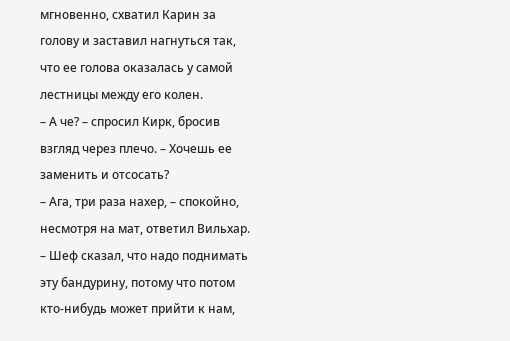мгновенно, схватил Карин за голову и заставил нагнуться так, что ее голова оказалась у самой лестницы между его колен.
– А че? – спросил Кирк, бросив взгляд через плечо. – Хочешь ее заменить и отсосать?
– Ага, три раза нахер, – спокойно, несмотря на мат, ответил Вильхар. – Шеф сказал, что надо поднимать эту бандурину, потому что потом кто-нибудь может прийти к нам,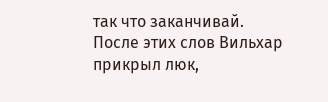так что заканчивай.
После этих слов Вильхар прикрыл люк,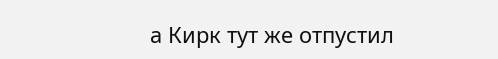а Кирк тут же отпустил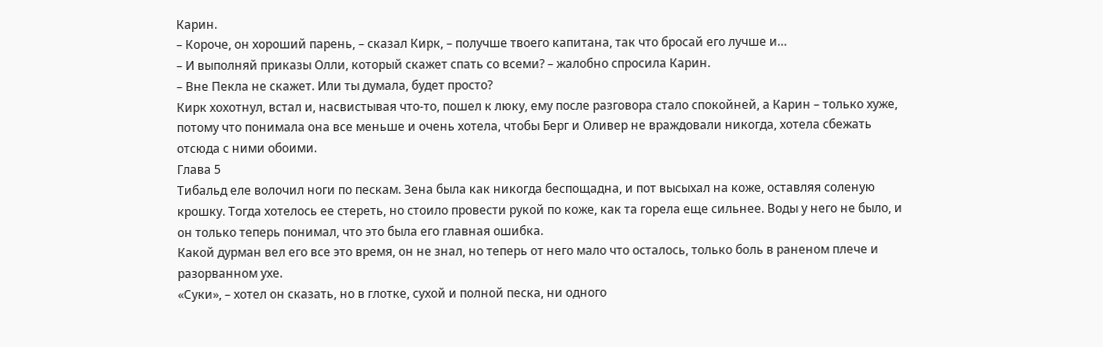Карин.
– Короче, он хороший парень, – сказал Кирк, – получше твоего капитана, так что бросай его лучше и…
– И выполняй приказы Олли, который скажет спать со всеми? – жалобно спросила Карин.
– Вне Пекла не скажет. Или ты думала, будет просто?
Кирк хохотнул, встал и, насвистывая что-то, пошел к люку, ему после разговора стало спокойней, а Карин – только хуже, потому что понимала она все меньше и очень хотела, чтобы Берг и Оливер не враждовали никогда, хотела сбежать отсюда с ними обоими.
Глава 5
Тибальд еле волочил ноги по пескам. Зена была как никогда беспощадна, и пот высыхал на коже, оставляя соленую крошку. Тогда хотелось ее стереть, но стоило провести рукой по коже, как та горела еще сильнее. Воды у него не было, и он только теперь понимал, что это была его главная ошибка.
Какой дурман вел его все это время, он не знал, но теперь от него мало что осталось, только боль в раненом плече и разорванном ухе.
«Суки», – хотел он сказать, но в глотке, сухой и полной песка, ни одного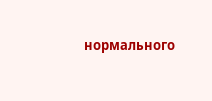нормального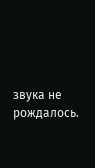звука не рождалось.